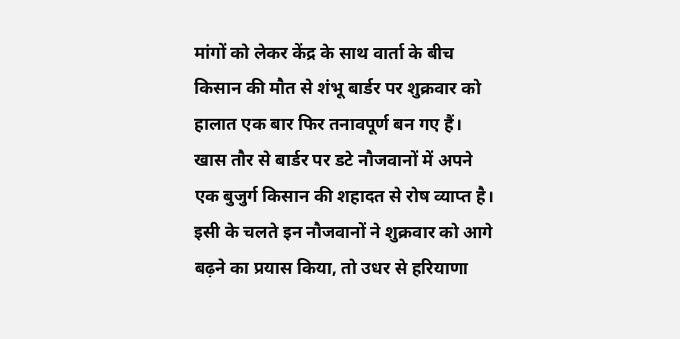मांगों को लेकर केंद्र के साथ वार्ता के बीच किसान की मौत से शंभू बार्डर पर शुक्रवार को हालात एक बार फिर तनावपूर्ण बन गए हैं। खास तौर से बार्डर पर डटे नौजवानों में अपने एक बुजुर्ग किसान की शहादत से रोष व्याप्त है। इसी के चलते इन नौजवानों ने शुक्रवार को आगे बढ़ने का प्रयास किया, तो उधर से हरियाणा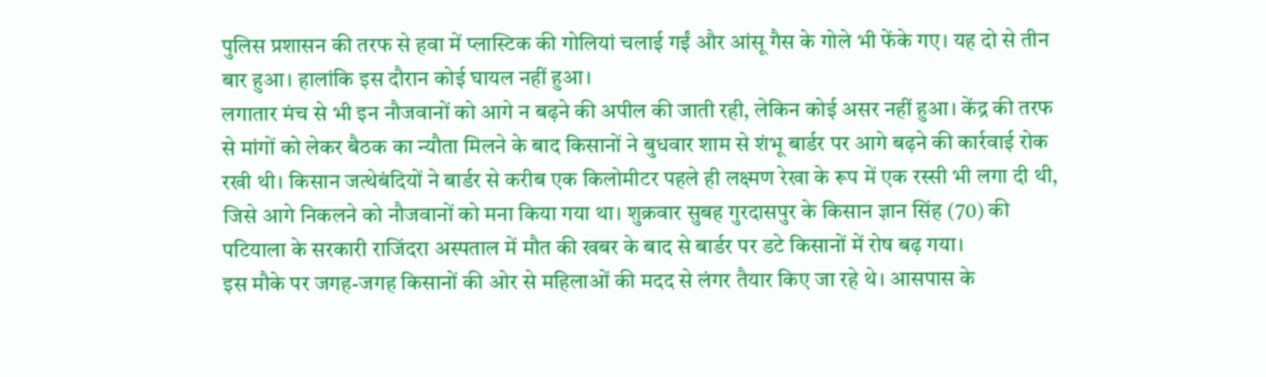पुलिस प्रशासन की तरफ से हवा में प्लास्टिक की गोलियां चलाई गईं और आंसू गैस के गोले भी फेंके गए। यह दो से तीन बार हुआ। हालांकि इस दौरान कोई घायल नहीं हुआ।
लगातार मंच से भी इन नौजवानों को आगे न बढ़ने की अपील की जाती रही, लेकिन कोई असर नहीं हुआ। केंद्र की तरफ से मांगों को लेकर बैठक का न्यौता मिलने के बाद किसानों ने बुधवार शाम से शंभू बार्डर पर आगे बढ़ने की कार्रवाई रोक रखी थी। किसान जत्थेबंदियों ने बार्डर से करीब एक किलोमीटर पहले ही लक्ष्मण रेखा के रूप में एक रस्सी भी लगा दी थी, जिसे आगे निकलने को नौजवानों को मना किया गया था। शुक्रवार सुबह गुरदासपुर के किसान ज्ञान सिंह (70) की पटियाला के सरकारी राजिंदरा अस्पताल में मौत की खबर के बाद से बार्डर पर डटे किसानों में रोष बढ़ गया।
इस मौके पर जगह-जगह किसानों की ओर से महिलाओं की मदद से लंगर तैयार किए जा रहे थे। आसपास के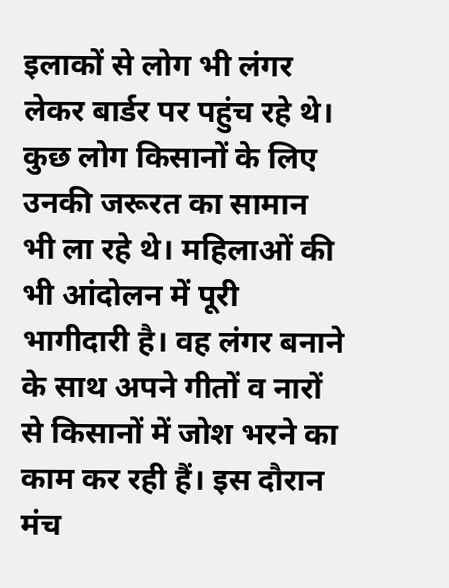इलाकों से लोग भी लंगर लेकर बार्डर पर पहुंच रहे थे। कुछ लोग किसानों के लिए उनकी जरूरत का सामान भी ला रहे थे। महिलाओं की भी आंदोलन में पूरी भागीदारी है। वह लंगर बनाने के साथ अपने गीतों व नारों से किसानों में जोश भरने का काम कर रही हैं। इस दौरान मंच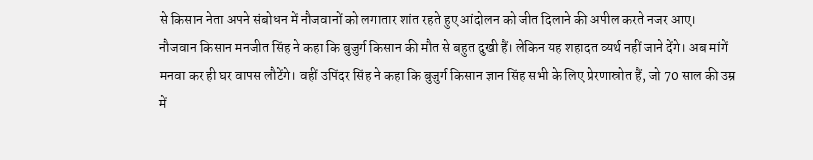से किसान नेता अपने संबोधन में नौजवानों को लगातार शांत रहते हुए आंदोलन को जीत दिलाने की अपील करते नजर आए।
नौजवान किसान मनजीत सिंह ने कहा कि बुजुर्ग किसान की मौत से बहुत दुखी हैं। लेकिन यह शहादत व्यर्थ नहीं जाने देंगे। अब मांगें मनवा कर ही घर वापस लौटेंगे। वहीं उपिंदर सिंह ने कहा कि बुजुर्ग किसान ज्ञान सिंह सभी के लिए प्रेरणास्रोत हैं, जो 70 साल की उम्र में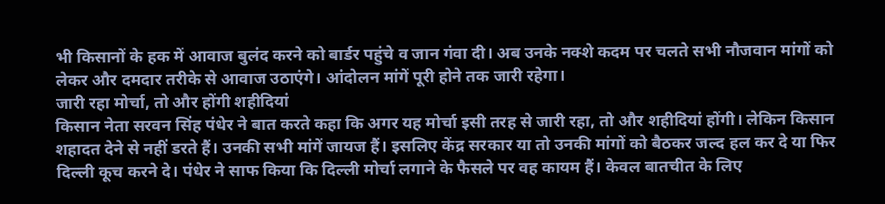भी किसानों के हक में आवाज बुलंद करने को बार्डर पहुंचे व जान गंवा दी। अब उनके नक्शे कदम पर चलते सभी नौजवान मांगों को लेकर और दमदार तरीके से आवाज उठाएंगे। आंदोलन मांगें पूरी होने तक जारी रहेगा।
जारी रहा मोर्चा, तो और होंगी शहीदियां
किसान नेता सरवन सिंह पंधेर ने बात करते कहा कि अगर यह मोर्चा इसी तरह से जारी रहा, तो और शहीदियां होंगी। लेकिन किसान शहादत देने से नहीं डरते हैं। उनकी सभी मांगें जायज हैं। इसलिए केंद्र सरकार या तो उनकी मांगों को बैठकर जल्द हल कर दे या फिर दिल्ली कूच करने दे। पंधेर ने साफ किया कि दिल्ली मोर्चा लगाने के फैसले पर वह कायम हैं। केवल बातचीत के लिए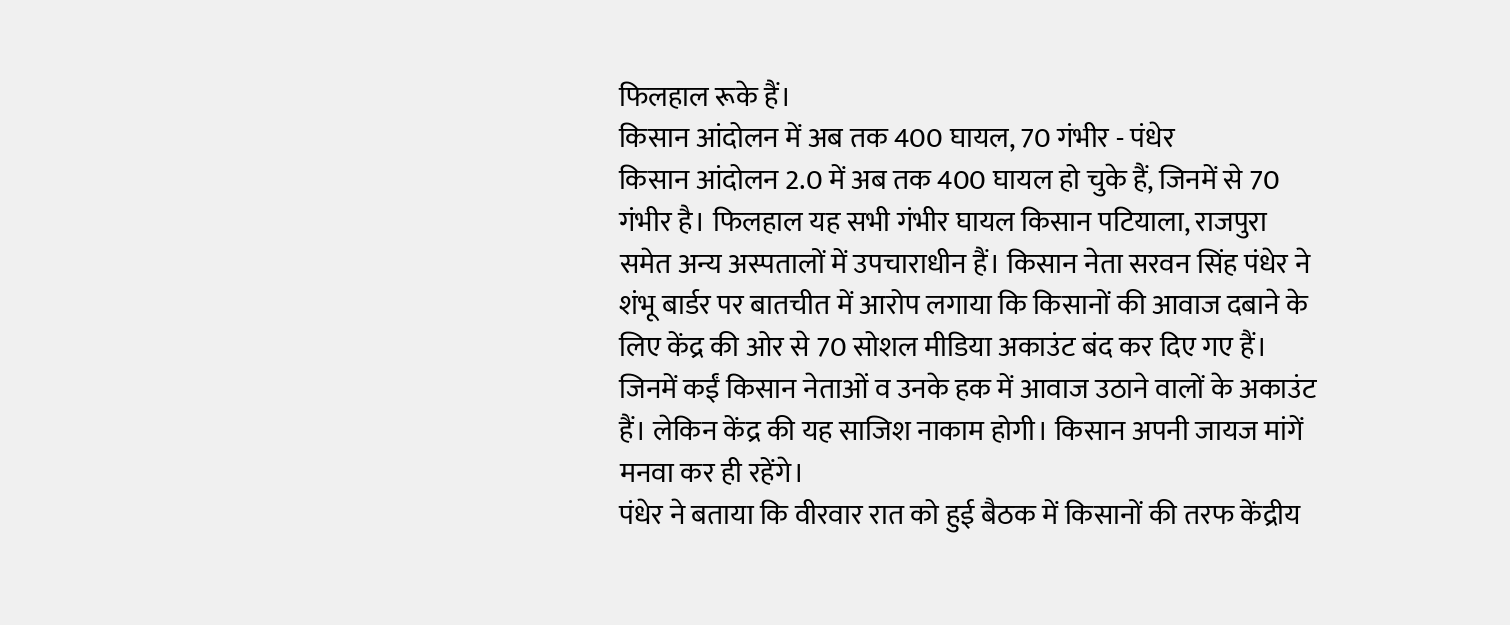फिलहाल रूके हैं।
किसान आंदोलन में अब तक 400 घायल, 70 गंभीर - पंधेर
किसान आंदोलन 2.0 में अब तक 400 घायल हो चुके हैं, जिनमें से 70 गंभीर है। फिलहाल यह सभी गंभीर घायल किसान पटियाला, राजपुरा समेत अन्य अस्पतालों में उपचाराधीन हैं। किसान नेता सरवन सिंह पंधेर ने शंभू बार्डर पर बातचीत में आरोप लगाया कि किसानों की आवाज दबाने के लिए केंद्र की ओर से 70 सोशल मीडिया अकाउंट बंद कर दिए गए हैं। जिनमें कईं किसान नेताओं व उनके हक में आवाज उठाने वालों के अकाउंट हैं। लेकिन केंद्र की यह साजिश नाकाम होगी। किसान अपनी जायज मांगें मनवा कर ही रहेंगे।
पंधेर ने बताया कि वीरवार रात को हुई बैठक में किसानों की तरफ केंद्रीय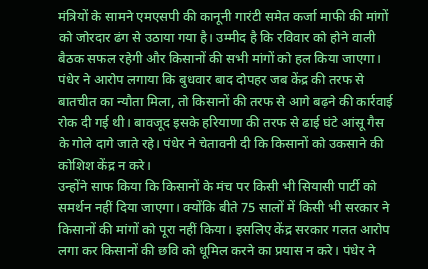मंत्रियों के सामने एमएसपी की कानूनी गारंटी समेत कर्जा माफी की मांगों को जोरदार ढंग से उठाया गया है। उम्मीद है कि रविवार को होने वाली बैठक सफल रहेगी और किसानों की सभी मांगों को हल किया जाएगा।
पंधेर ने आरोप लगाया कि बुधवार बाद दोपहर जब केंद्र की तरफ से बातचीत का न्यौता मिला, तो किसानों की तरफ से आगे बढ़ने की कार्रवाई रोक दी गई थी। बावजूद इसके हरियाणा की तरफ से ढाई घंटे आंसू गैस के गोले दागे जाते रहे। पंधेर ने चेतावनी दी कि किसानों को उकसाने की कोशिश केंद्र न करे।
उन्होंने साफ किया कि किसानों के मंच पर किसी भी सियासी पार्टी को समर्थन नहीं दिया जाएगा। क्योंकि बीते 75 सालों में किसी भी सरकार ने किसानों की मांगों को पूरा नहीं किया। इसलिए केंद्र सरकार गलत आरोप लगा कर किसानों की छवि को धूमिल करने का प्रयास न करे। पंधेर ने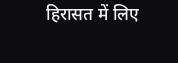हिरासत में लिए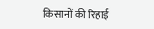किसानों की रिहाई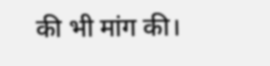की भी मांग की।